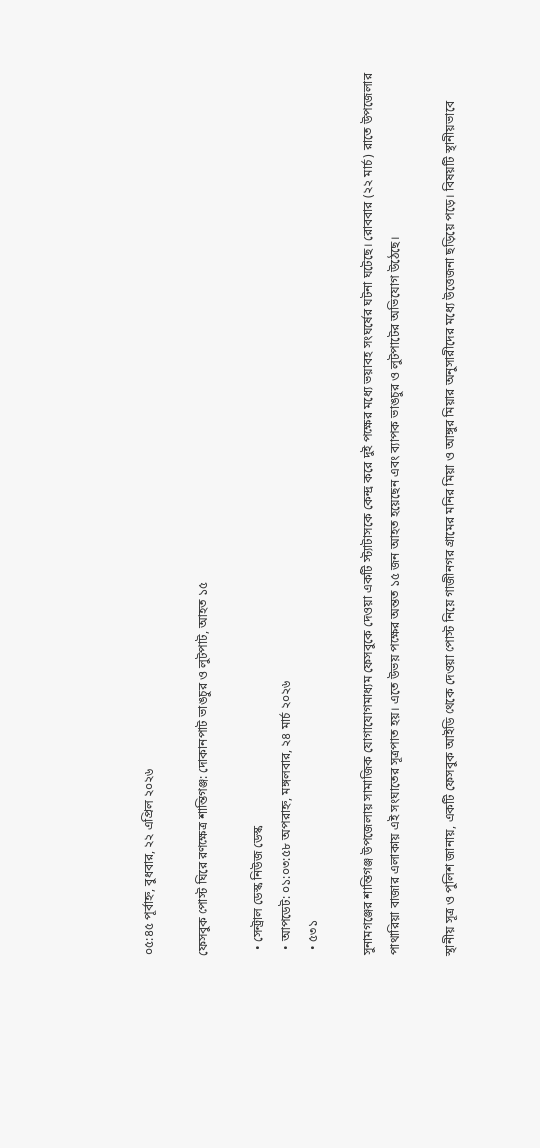০৫:৪৫ পূর্বাহ্ন, বুধবার, ২২ এপ্রিল ২০২৬

ফেসবুক পোস্ট ঘিরে রণক্ষেত্র শান্তিগঞ্জ: দোকানপাট ভাঙচুর ও লুটপাট, আহত ১৫

  • সেন্ট্রাল ডেস্ক নিউজ ডেস্ক
  • আপডেট: ০১:০৩:৫৮ অপরাহ্ন, মঙ্গলবার, ২৪ মার্চ ২০২৬
  • ৫৩১

সুনামগঞ্জের শান্তিগঞ্জ উপজেলায় সামাজিক যোগাযোগমাধ্যম ফেসবুকে দেওয়া একটি স্ট্যাটাসকে কেন্দ্র করে দুই পক্ষের মধ্যে ভয়াবহ সংঘর্ষের ঘটনা ঘটেছে। রোববার (২২ মার্চ) রাতে উপজেলার পাথারিয়া বাজার এলাকায় এই সংঘাতের সূত্রপাত হয়। এতে উভয় পক্ষের অন্তত ১৫ জন আহত হয়েছেন এবং ব্যাপক ভাঙচুর ও লুটপাটের অভিযোগ উঠেছে।

স্থানীয় সূত্র ও পুলিশ জানায়, একটি ফেসবুক আইডি থেকে দেওয়া পোস্ট নিয়ে গাজীনগর গ্রামের মনির মিয়া ও আঙ্গুর মিয়ার অনুসারীদের মধ্যে উত্তেজনা ছড়িয়ে পড়ে। বিষয়টি স্থানীয়ভাবে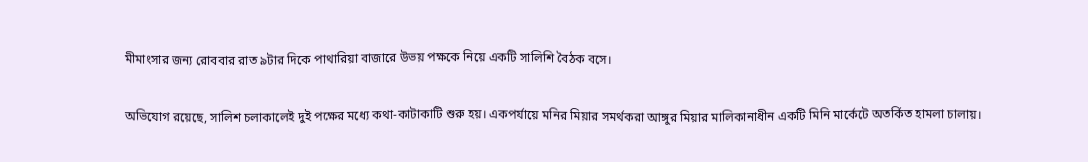মীমাংসার জন্য রোববার রাত ৯টার দিকে পাথারিয়া বাজারে উভয় পক্ষকে নিয়ে একটি সালিশি বৈঠক বসে।

অভিযোগ রয়েছে, সালিশ চলাকালেই দুই পক্ষের মধ্যে কথা-কাটাকাটি শুরু হয়। একপর্যায়ে মনির মিয়ার সমর্থকরা আঙ্গুর মিয়ার মালিকানাধীন একটি মিনি মার্কেটে অতর্কিত হামলা চালায়।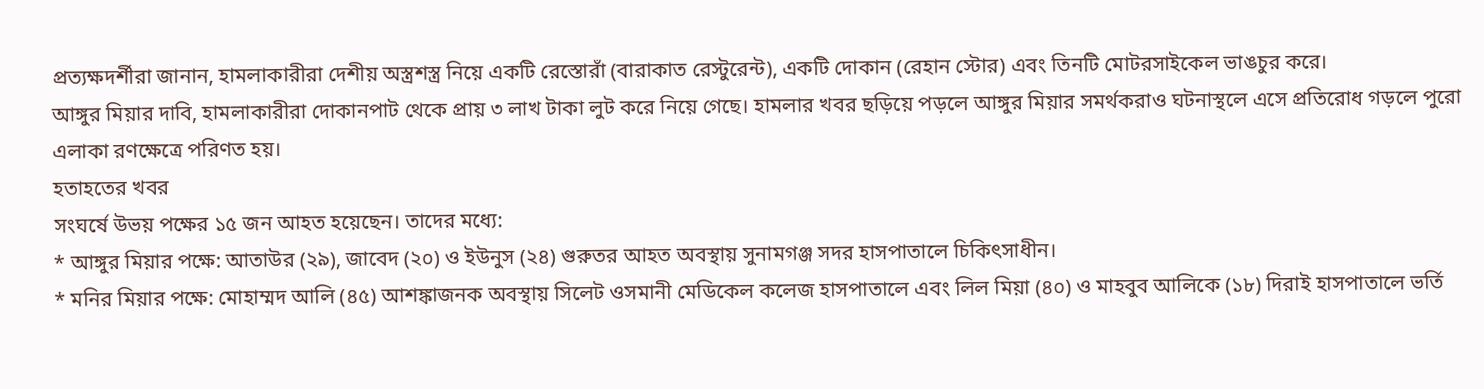প্রত্যক্ষদর্শীরা জানান, হামলাকারীরা দেশীয় অস্ত্রশস্ত্র নিয়ে একটি রেস্তোরাঁ (বারাকাত রেস্টুরেন্ট), একটি দোকান (রেহান স্টোর) এবং তিনটি মোটরসাইকেল ভাঙচুর করে।
আঙ্গুর মিয়ার দাবি, হামলাকারীরা দোকানপাট থেকে প্রায় ৩ লাখ টাকা লুট করে নিয়ে গেছে। হামলার খবর ছড়িয়ে পড়লে আঙ্গুর মিয়ার সমর্থকরাও ঘটনাস্থলে এসে প্রতিরোধ গড়লে পুরো এলাকা রণক্ষেত্রে পরিণত হয়।
হতাহতের খবর
সংঘর্ষে উভয় পক্ষের ১৫ জন আহত হয়েছেন। তাদের মধ্যে:
* আঙ্গুর মিয়ার পক্ষে: আতাউর (২৯), জাবেদ (২০) ও ইউনুস (২৪) গুরুতর আহত অবস্থায় সুনামগঞ্জ সদর হাসপাতালে চিকিৎসাধীন।
* মনির মিয়ার পক্ষে: মোহাম্মদ আলি (৪৫) আশঙ্কাজনক অবস্থায় সিলেট ওসমানী মেডিকেল কলেজ হাসপাতালে এবং লিল মিয়া (৪০) ও মাহবুব আলিকে (১৮) দিরাই হাসপাতালে ভর্তি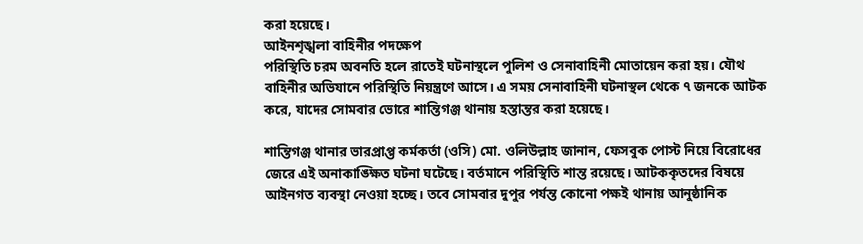করা হয়েছে।
আইনশৃঙ্খলা বাহিনীর পদক্ষেপ
পরিস্থিতি চরম অবনতি হলে রাতেই ঘটনাস্থলে পুলিশ ও সেনাবাহিনী মোতায়েন করা হয়। যৌথ বাহিনীর অভিযানে পরিস্থিতি নিয়ন্ত্রণে আসে। এ সময় সেনাবাহিনী ঘটনাস্থল থেকে ৭ জনকে আটক করে, যাদের সোমবার ভোরে শান্তিগঞ্জ থানায় হস্তান্তর করা হয়েছে।

শান্তিগঞ্জ থানার ভারপ্রাপ্ত কর্মকর্তা (ওসি) মো. ওলিউল্লাহ জানান, ফেসবুক পোস্ট নিয়ে বিরোধের জেরে এই অনাকাঙ্ক্ষিত ঘটনা ঘটেছে। বর্তমানে পরিস্থিতি শান্ত রয়েছে। আটককৃতদের বিষয়ে আইনগত ব্যবস্থা নেওয়া হচ্ছে। তবে সোমবার দুপুর পর্যন্ত কোনো পক্ষই থানায় আনুষ্ঠানিক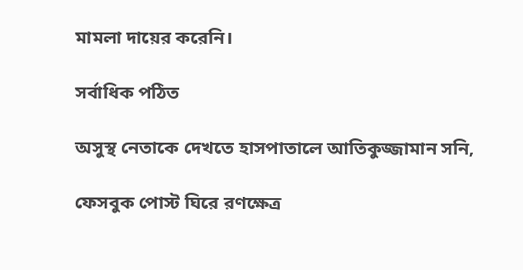মামলা দায়ের করেনি।

সর্বাধিক পঠিত

অসুস্থ নেতাকে দেখতে হাসপাতালে আতিকুজ্জামান সনি,

ফেসবুক পোস্ট ঘিরে রণক্ষেত্র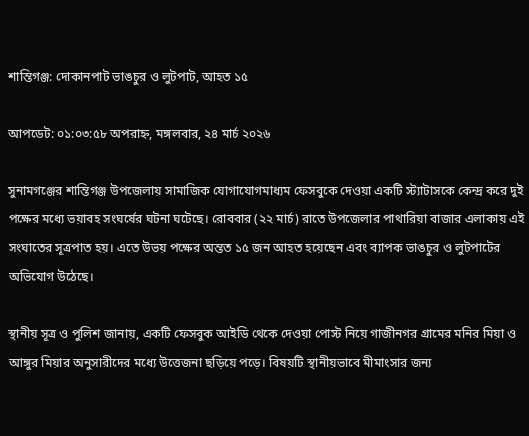শান্তিগঞ্জ: দোকানপাট ভাঙচুর ও লুটপাট, আহত ১৫

আপডেট: ০১:০৩:৫৮ অপরাহ্ন, মঙ্গলবার, ২৪ মার্চ ২০২৬

সুনামগঞ্জের শান্তিগঞ্জ উপজেলায় সামাজিক যোগাযোগমাধ্যম ফেসবুকে দেওয়া একটি স্ট্যাটাসকে কেন্দ্র করে দুই পক্ষের মধ্যে ভয়াবহ সংঘর্ষের ঘটনা ঘটেছে। রোববার (২২ মার্চ) রাতে উপজেলার পাথারিয়া বাজার এলাকায় এই সংঘাতের সূত্রপাত হয়। এতে উভয় পক্ষের অন্তত ১৫ জন আহত হয়েছেন এবং ব্যাপক ভাঙচুর ও লুটপাটের অভিযোগ উঠেছে।

স্থানীয় সূত্র ও পুলিশ জানায়, একটি ফেসবুক আইডি থেকে দেওয়া পোস্ট নিয়ে গাজীনগর গ্রামের মনির মিয়া ও আঙ্গুর মিয়ার অনুসারীদের মধ্যে উত্তেজনা ছড়িয়ে পড়ে। বিষয়টি স্থানীয়ভাবে মীমাংসার জন্য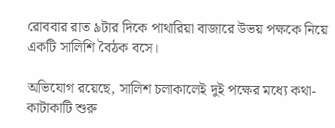রোববার রাত ৯টার দিকে পাথারিয়া বাজারে উভয় পক্ষকে নিয়ে একটি সালিশি বৈঠক বসে।

অভিযোগ রয়েছে, সালিশ চলাকালেই দুই পক্ষের মধ্যে কথা-কাটাকাটি শুরু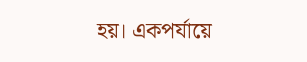হয়। একপর্যায়ে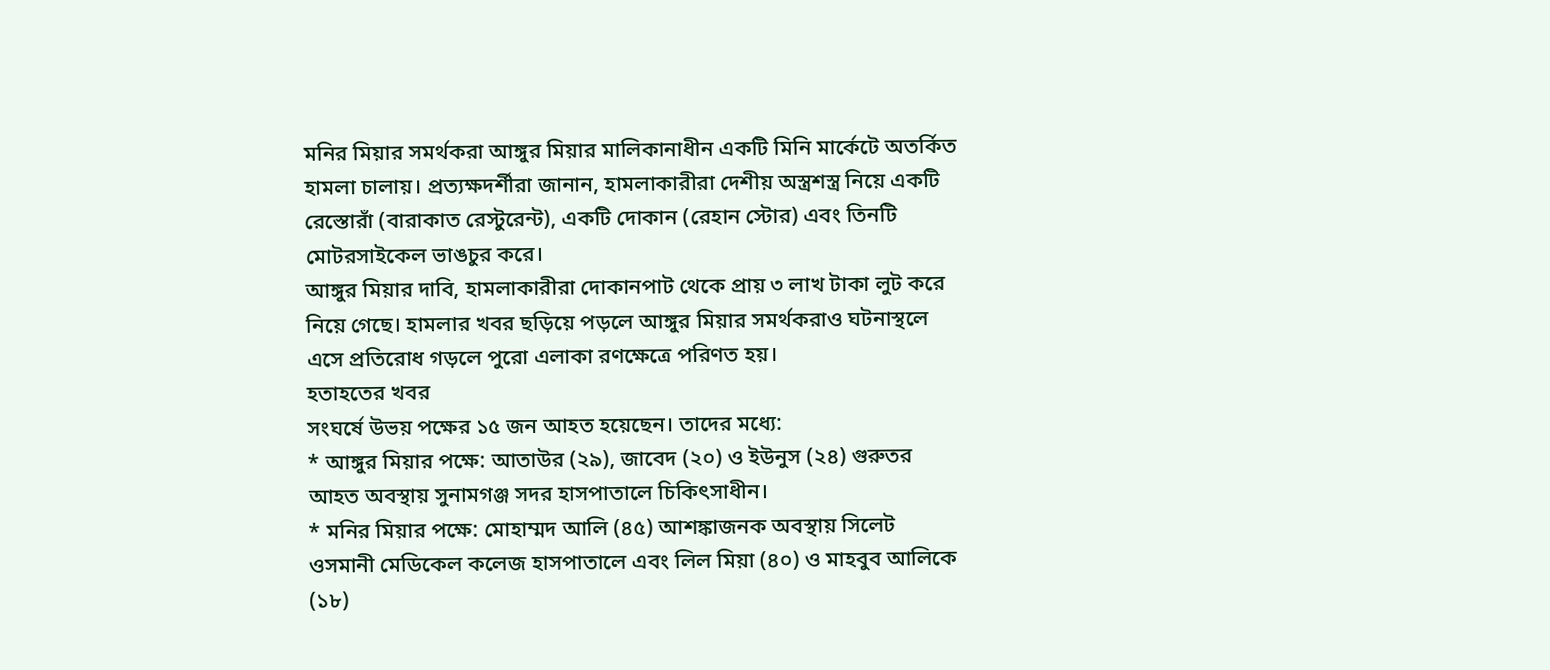মনির মিয়ার সমর্থকরা আঙ্গুর মিয়ার মালিকানাধীন একটি মিনি মার্কেটে অতর্কিত হামলা চালায়। প্রত্যক্ষদর্শীরা জানান, হামলাকারীরা দেশীয় অস্ত্রশস্ত্র নিয়ে একটি রেস্তোরাঁ (বারাকাত রেস্টুরেন্ট), একটি দোকান (রেহান স্টোর) এবং তিনটি মোটরসাইকেল ভাঙচুর করে।
আঙ্গুর মিয়ার দাবি, হামলাকারীরা দোকানপাট থেকে প্রায় ৩ লাখ টাকা লুট করে নিয়ে গেছে। হামলার খবর ছড়িয়ে পড়লে আঙ্গুর মিয়ার সমর্থকরাও ঘটনাস্থলে এসে প্রতিরোধ গড়লে পুরো এলাকা রণক্ষেত্রে পরিণত হয়।
হতাহতের খবর
সংঘর্ষে উভয় পক্ষের ১৫ জন আহত হয়েছেন। তাদের মধ্যে:
* আঙ্গুর মিয়ার পক্ষে: আতাউর (২৯), জাবেদ (২০) ও ইউনুস (২৪) গুরুতর আহত অবস্থায় সুনামগঞ্জ সদর হাসপাতালে চিকিৎসাধীন।
* মনির মিয়ার পক্ষে: মোহাম্মদ আলি (৪৫) আশঙ্কাজনক অবস্থায় সিলেট ওসমানী মেডিকেল কলেজ হাসপাতালে এবং লিল মিয়া (৪০) ও মাহবুব আলিকে (১৮)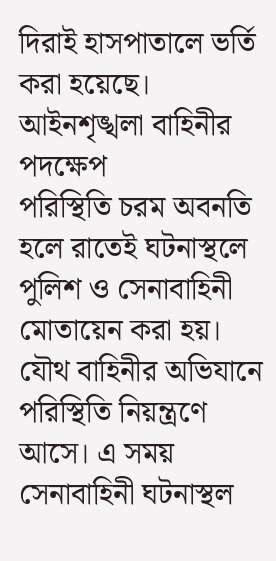দিরাই হাসপাতালে ভর্তি করা হয়েছে।
আইনশৃঙ্খলা বাহিনীর পদক্ষেপ
পরিস্থিতি চরম অবনতি হলে রাতেই ঘটনাস্থলে পুলিশ ও সেনাবাহিনী মোতায়েন করা হয়। যৌথ বাহিনীর অভিযানে পরিস্থিতি নিয়ন্ত্রণে আসে। এ সময় সেনাবাহিনী ঘটনাস্থল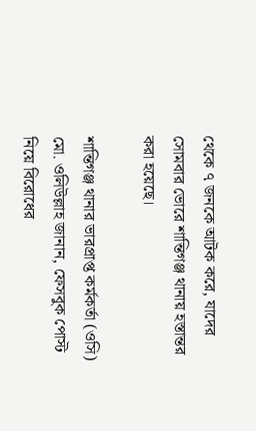থেকে ৭ জনকে আটক করে, যাদের সোমবার ভোরে শান্তিগঞ্জ থানায় হস্তান্তর করা হয়েছে।

শান্তিগঞ্জ থানার ভারপ্রাপ্ত কর্মকর্তা (ওসি) মো. ওলিউল্লাহ জানান, ফেসবুক পোস্ট নিয়ে বিরোধের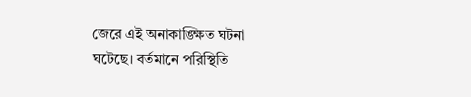জেরে এই অনাকাঙ্ক্ষিত ঘটনা ঘটেছে। বর্তমানে পরিস্থিতি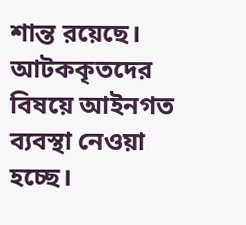শান্ত রয়েছে। আটককৃতদের বিষয়ে আইনগত ব্যবস্থা নেওয়া হচ্ছে।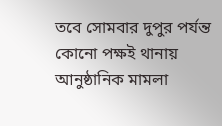তবে সোমবার দুপুর পর্যন্ত কোনো পক্ষই থানায় আনুষ্ঠানিক মামলা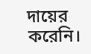দায়ের করেনি।